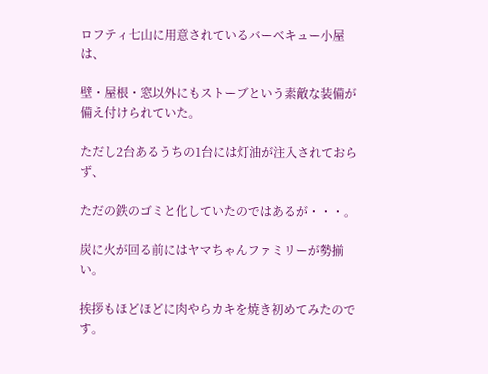ロフティ七山に用意されているバーベキュー小屋は、

壁・屋根・窓以外にもストーブという素敵な装備が備え付けられていた。

ただし2台あるうちの1台には灯油が注入されておらず、

ただの鉄のゴミと化していたのではあるが・・・。

炭に火が回る前にはヤマちゃんファミリーが勢揃い。

挨拶もほどほどに肉やらカキを焼き初めてみたのです。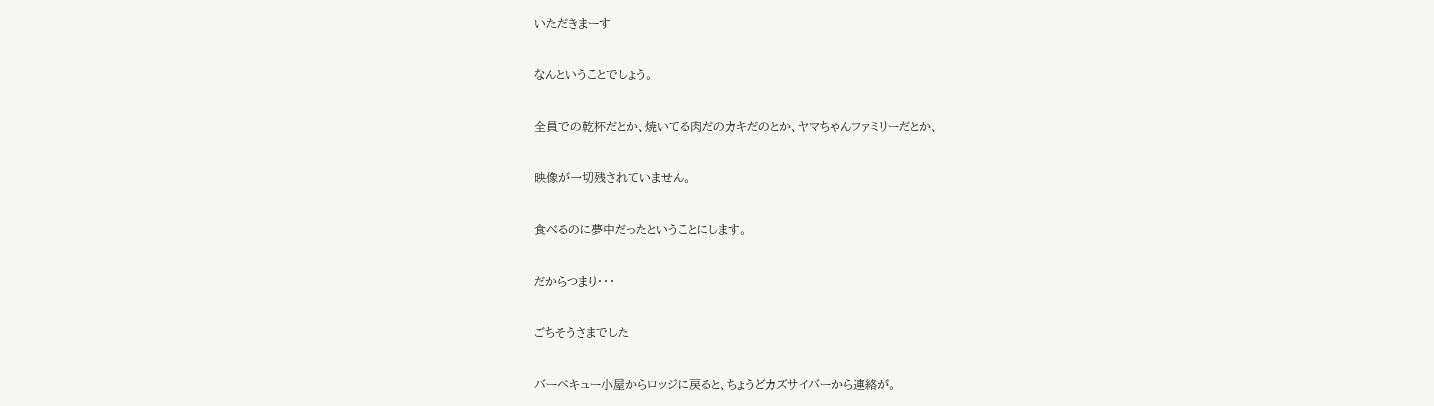いただきまーす

なんということでしょう。

全員での乾杯だとか、焼いてる肉だのカキだのとか、ヤマちゃんファミリーだとか、

映像が一切残されていません。

食べるのに夢中だったということにします。

だからつまり・・・

ごちそうさまでした

バーベキュー小屋からロッジに戻ると、ちょうどカズサイバーから連絡が。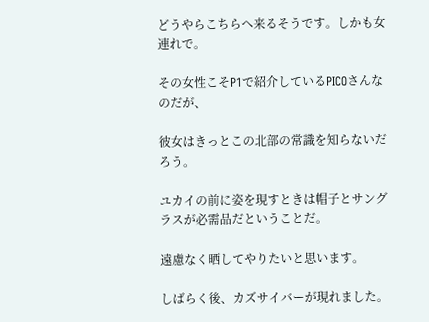どうやらこちらへ来るそうです。しかも女連れで。

その女性こそP1で紹介しているPICOさんなのだが、

彼女はきっとこの北部の常識を知らないだろう。

ユカイの前に姿を現すときは帽子とサングラスが必需品だということだ。

遠慮なく晒してやりたいと思います。

しばらく後、カズサイバーが現れました。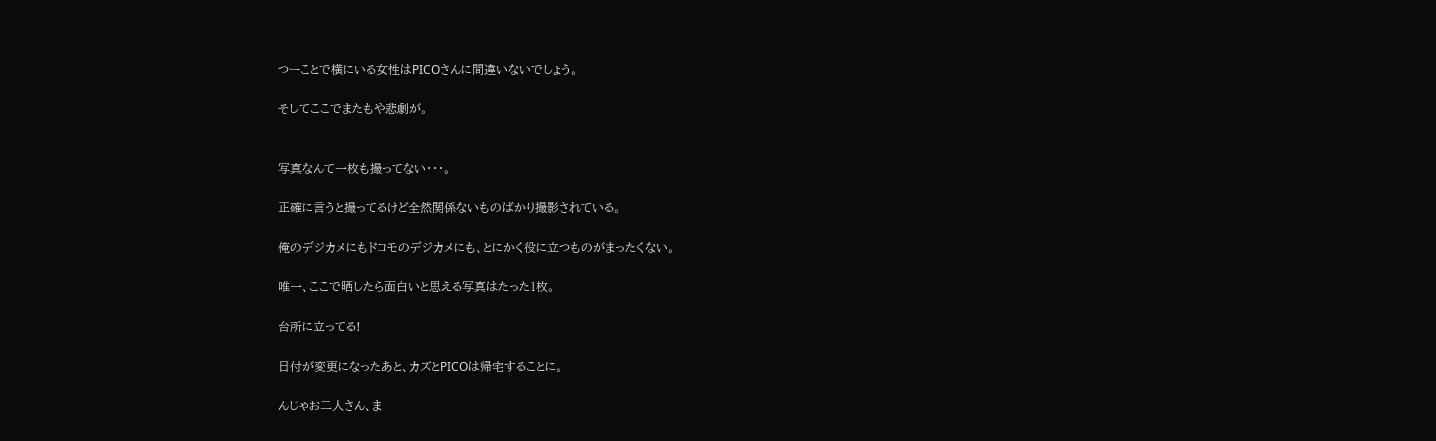つーことで横にいる女性はPICOさんに間違いないでしょう。

そしてここでまたもや悲劇が。


写真なんて一枚も撮ってない・・・。

正確に言うと撮ってるけど全然関係ないものばかり撮影されている。

俺のデジカメにもドコモのデジカメにも、とにかく役に立つものがまったくない。

唯一、ここで晒したら面白いと思える写真はたった1枚。

台所に立ってる!

日付が変更になったあと、カズとPICOは帰宅することに。

んじゃお二人さん、ま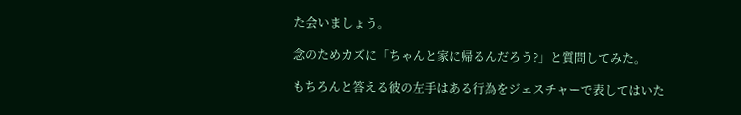た会いましょう。

念のためカズに「ちゃんと家に帰るんだろう?」と質問してみた。

もちろんと答える彼の左手はある行為をジェスチャーで表してはいた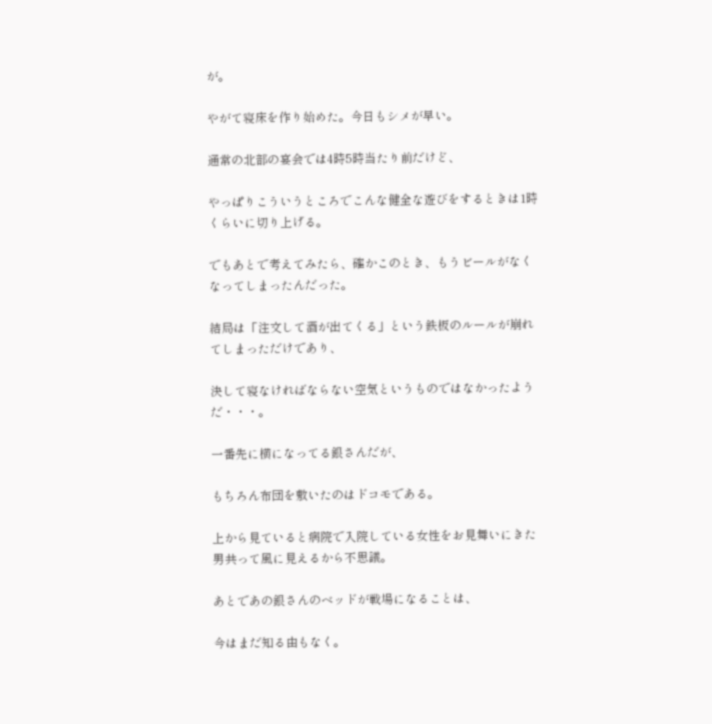が。

やがて寝床を作り始めた。今日もシメが早い。

通常の北部の宴会では4時5時当たり前だけど、

やっぱりこういうところでこんな健全な遊びをするときは1時くらいに切り上げる。

でもあとで考えてみたら、確かこのとき、もうビールがなくなってしまったんだった。

結局は「注文して酒が出てくる」という鉄板のルールが崩れてしまっただけであり、

決して寝なければならない空気というものではなかったようだ・・・。

一番先に横になってる銀さんだが、

もちろん布団を敷いたのはドコモである。

上から見ていると病院で入院している女性をお見舞いにきた男共って風に見えるから不思議。

あとであの銀さんのベッドが戦場になることは、

今はまだ知る由もなく。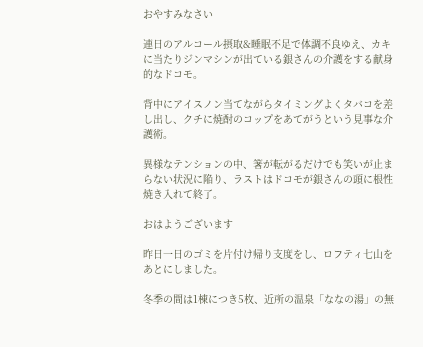おやすみなさい

連日のアルコール摂取&睡眠不足で体調不良ゆえ、カキに当たりジンマシンが出ている銀さんの介護をする献身的なドコモ。

背中にアイスノン当てながらタイミングよくタバコを差し出し、クチに焼酎のコップをあてがうという見事な介護術。

異様なテンションの中、箸が転がるだけでも笑いが止まらない状況に陥り、ラストはドコモが銀さんの頭に根性焼き入れて終了。

おはようございます

昨日一日のゴミを片付け帰り支度をし、ロフティ七山をあとにしました。

冬季の間は1棟につき5枚、近所の温泉「ななの湯」の無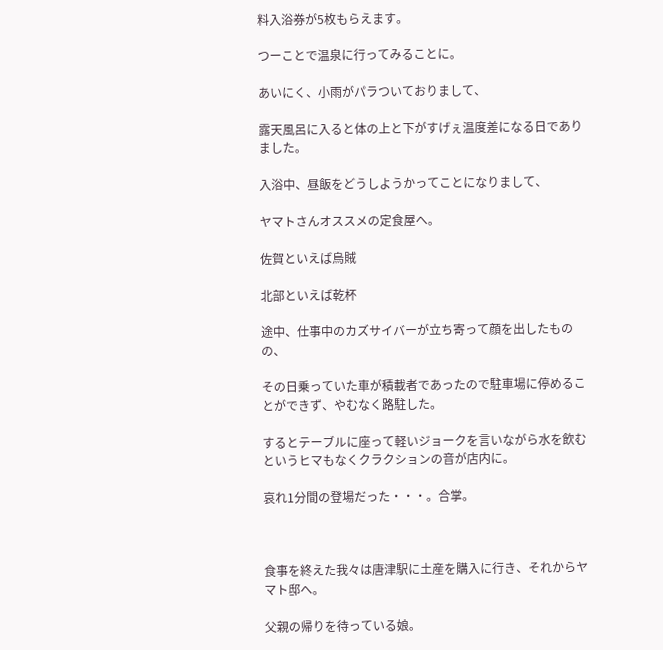料入浴券が5枚もらえます。

つーことで温泉に行ってみることに。

あいにく、小雨がパラついておりまして、

露天風呂に入ると体の上と下がすげぇ温度差になる日でありました。

入浴中、昼飯をどうしようかってことになりまして、

ヤマトさんオススメの定食屋へ。

佐賀といえば烏賊

北部といえば乾杯

途中、仕事中のカズサイバーが立ち寄って顔を出したものの、

その日乗っていた車が積載者であったので駐車場に停めることができず、やむなく路駐した。

するとテーブルに座って軽いジョークを言いながら水を飲むというヒマもなくクラクションの音が店内に。

哀れ1分間の登場だった・・・。合掌。



食事を終えた我々は唐津駅に土産を購入に行き、それからヤマト邸へ。

父親の帰りを待っている娘。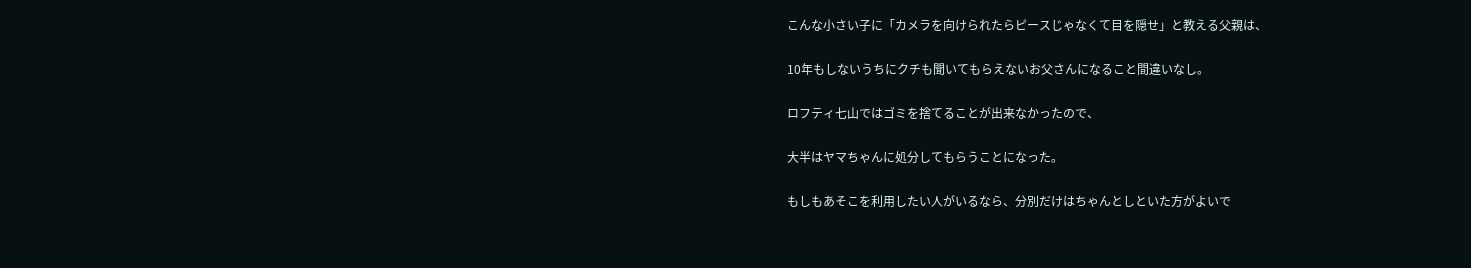こんな小さい子に「カメラを向けられたらピースじゃなくて目を隠せ」と教える父親は、

10年もしないうちにクチも聞いてもらえないお父さんになること間違いなし。

ロフティ七山ではゴミを捨てることが出来なかったので、

大半はヤマちゃんに処分してもらうことになった。

もしもあそこを利用したい人がいるなら、分別だけはちゃんとしといた方がよいで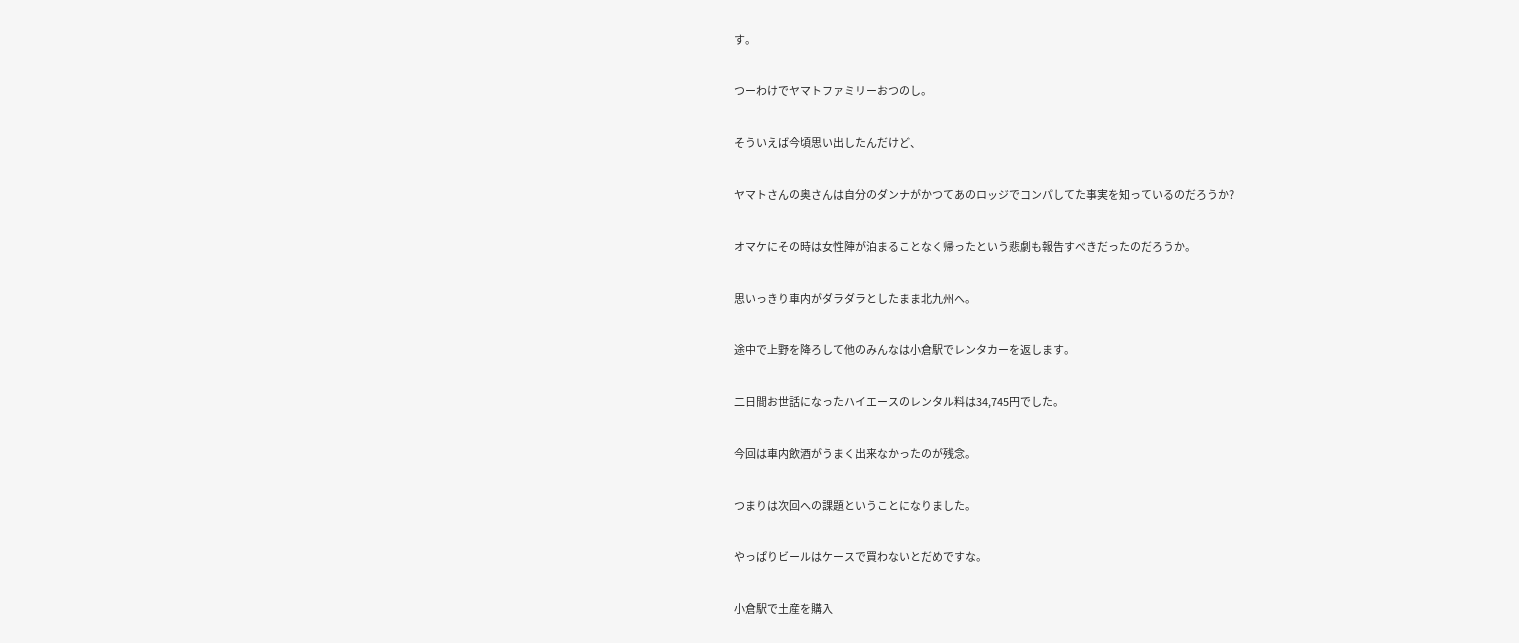す。

つーわけでヤマトファミリーおつのし。

そういえば今頃思い出したんだけど、

ヤマトさんの奥さんは自分のダンナがかつてあのロッジでコンパしてた事実を知っているのだろうか?

オマケにその時は女性陣が泊まることなく帰ったという悲劇も報告すべきだったのだろうか。

思いっきり車内がダラダラとしたまま北九州へ。

途中で上野を降ろして他のみんなは小倉駅でレンタカーを返します。

二日間お世話になったハイエースのレンタル料は34,745円でした。

今回は車内飲酒がうまく出来なかったのが残念。

つまりは次回への課題ということになりました。

やっぱりビールはケースで買わないとだめですな。

小倉駅で土産を購入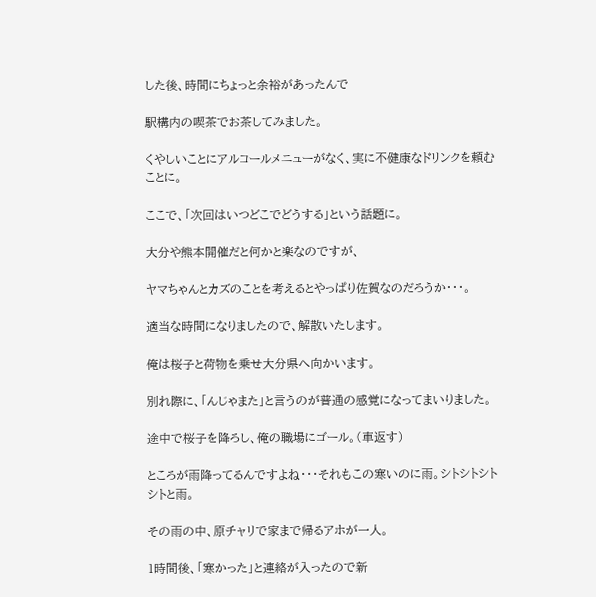した後、時間にちょっと余裕があったんで

駅構内の喫茶でお茶してみました。

くやしいことにアルコールメニューがなく、実に不健康なドリンクを頼むことに。

ここで、「次回はいつどこでどうする」という話題に。

大分や熊本開催だと何かと楽なのですが、

ヤマちゃんとカズのことを考えるとやっぱり佐賀なのだろうか・・・。

適当な時間になりましたので、解散いたします。

俺は桜子と荷物を乗せ大分県へ向かいます。

別れ際に、「んじゃまた」と言うのが普通の感覚になってまいりました。

途中で桜子を降ろし、俺の職場にゴール。(車返す)

ところが雨降ってるんですよね・・・それもこの寒いのに雨。シトシトシトシトと雨。

その雨の中、原チャリで家まで帰るアホが一人。

1時間後、「寒かった」と連絡が入ったので新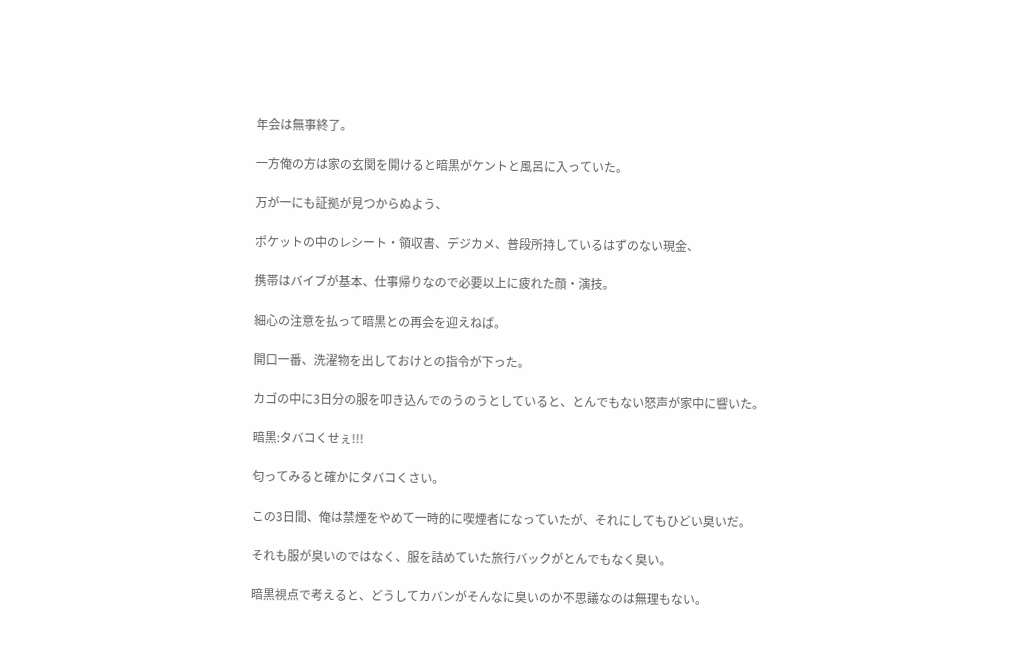年会は無事終了。

一方俺の方は家の玄関を開けると暗黒がケントと風呂に入っていた。

万が一にも証拠が見つからぬよう、

ポケットの中のレシート・領収書、デジカメ、普段所持しているはずのない現金、

携帯はバイブが基本、仕事帰りなので必要以上に疲れた顔・演技。

細心の注意を払って暗黒との再会を迎えねば。

開口一番、洗濯物を出しておけとの指令が下った。

カゴの中に3日分の服を叩き込んでのうのうとしていると、とんでもない怒声が家中に響いた。

暗黒:タバコくせぇ!!!

匂ってみると確かにタバコくさい。

この3日間、俺は禁煙をやめて一時的に喫煙者になっていたが、それにしてもひどい臭いだ。

それも服が臭いのではなく、服を詰めていた旅行バックがとんでもなく臭い。

暗黒視点で考えると、どうしてカバンがそんなに臭いのか不思議なのは無理もない。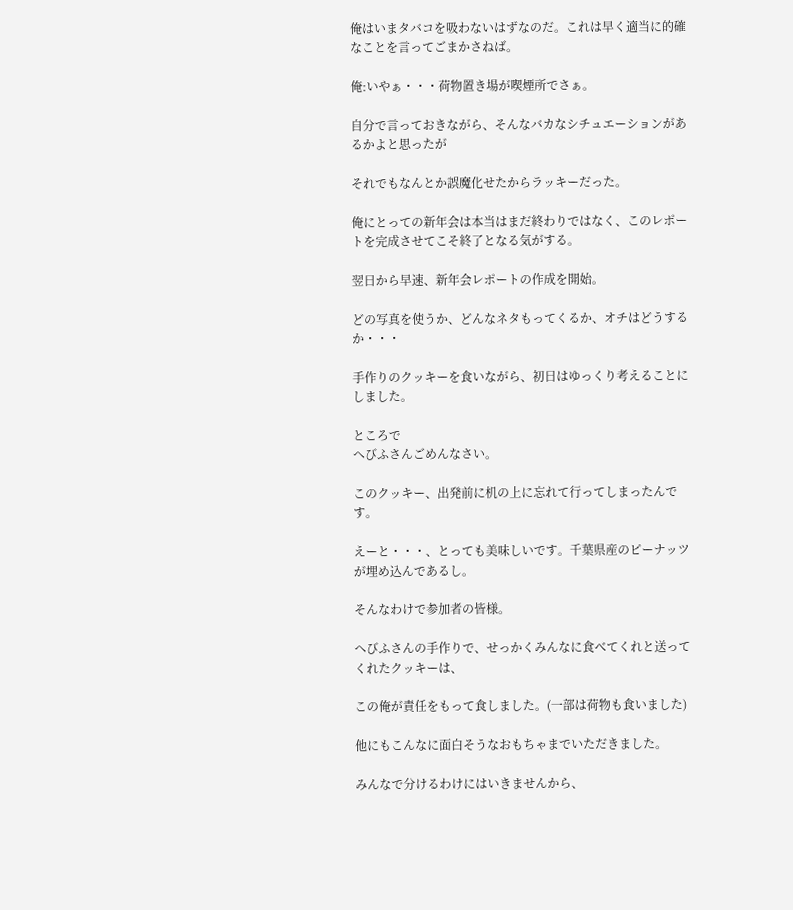俺はいまタバコを吸わないはずなのだ。これは早く適当に的確なことを言ってごまかさねば。

俺:いやぁ・・・荷物置き場が喫煙所でさぁ。

自分で言っておきながら、そんなバカなシチュエーションがあるかよと思ったが

それでもなんとか誤魔化せたからラッキーだった。

俺にとっての新年会は本当はまだ終わりではなく、このレポートを完成させてこそ終了となる気がする。

翌日から早速、新年会レポートの作成を開始。

どの写真を使うか、どんなネタもってくるか、オチはどうするか・・・

手作りのクッキーを食いながら、初日はゆっくり考えることにしました。

ところで
へびふさんごめんなさい。

このクッキー、出発前に机の上に忘れて行ってしまったんです。

えーと・・・、とっても美味しいです。千葉県産のピーナッツが埋め込んであるし。

そんなわけで参加者の皆様。

へびふさんの手作りで、せっかくみんなに食べてくれと送ってくれたクッキーは、

この俺が責任をもって食しました。(一部は荷物も食いました)

他にもこんなに面白そうなおもちゃまでいただきました。

みんなで分けるわけにはいきませんから、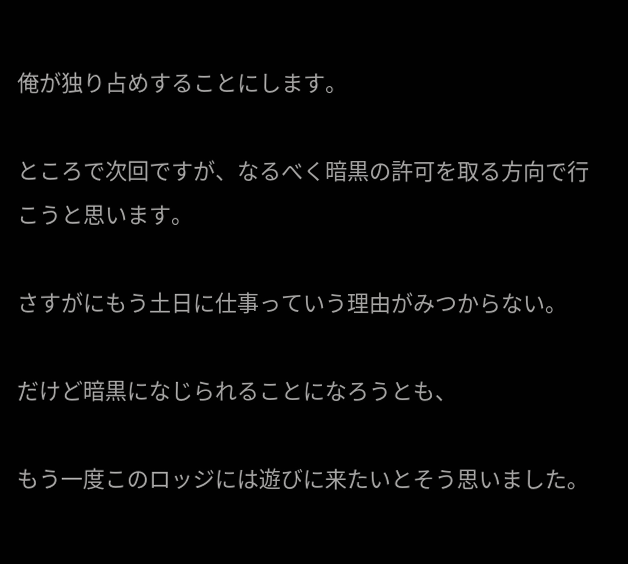俺が独り占めすることにします。

ところで次回ですが、なるべく暗黒の許可を取る方向で行こうと思います。

さすがにもう土日に仕事っていう理由がみつからない。

だけど暗黒になじられることになろうとも、

もう一度このロッジには遊びに来たいとそう思いました。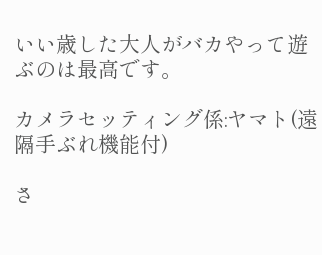いい歳した大人がバカやって遊ぶのは最高です。

カメラセッティング係:ヤマト(遠隔手ぶれ機能付)

さ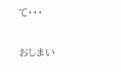て・・・

おしまい